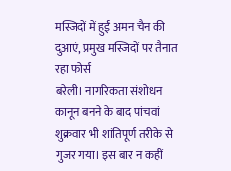मस्जिदों में हुईं अमन चैन की दुआएं, प्रमुख मस्जिदों पर तैनात रहा फोर्स
बरेली। नागरिकता संशोधन कानून बनने के बाद पांचवां शुक्रवार भी शांतिपूर्ण तरीके से गुजर गया। इस बार न कहीं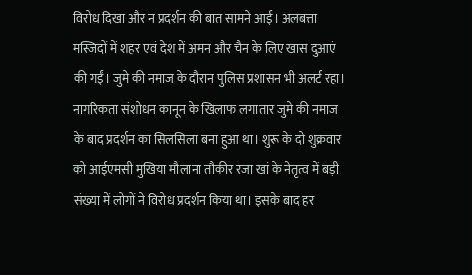विरोध दिखा और न प्रदर्शन की बात सामने आई। अलबत्ता मस्जिदों में शहर एवं देश में अमन और चैन के लिए खास दुआएं की गईं। जुमे की नमाज के दौरान पुलिस प्रशासन भी अलर्ट रहा।
नागरिकता संशोधन कानून के खिलाफ लगातार जुमे की नमाज के बाद प्रदर्शन का सिलसिला बना हुआ था। शुरू के दो शुक्रवार को आईएमसी मुखिया मौलाना तौकीर रजा खां के नेतृत्व में बड़ी संख्या में लोगों ने विरोध प्रदर्शन किया था। इसके बाद हर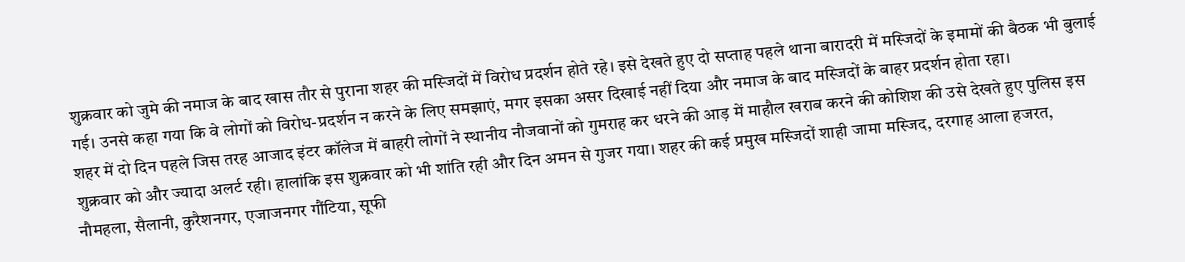शुक्रवार को जुमे की नमाज के बाद खास तौर से पुराना शहर की मस्जिदों में विरोध प्रदर्शन होते रहे। इसे देखते हुए दो सप्ताह पहले थाना बारादरी में मस्जिदों के इमामों की बैठक भी बुलाई गई। उनसे कहा गया कि वे लोगों को विरोध-प्रदर्शन न करने के लिए समझाएं, मगर इसका असर दिखाई नहीं दिया और नमाज के बाद मस्जिदों के बाहर प्रदर्शन होता रहा।
शहर में दो दिन पहले जिस तरह आजाद इंटर कॉलेज में बाहरी लोगों ने स्थानीय नौजवानों को गुमराह कर धरने की आड़ में माहौल खराब करने की कोशिश की उसे देखते हुए पुलिस इस शुक्रवार को और ज्यादा अलर्ट रही। हालांकि इस शुक्रवार को भी शांति रही और दिन अमन से गुजर गया। शहर की कई प्रमुख मस्जिदों शाही जामा मस्जिद, दरगाह आला हजरत, नौमहला, सैलानी, कुरैशनगर, एजाजनगर गौंटिया, सूफी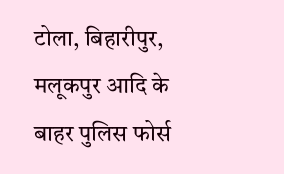टोला, बिहारीपुर, मलूकपुर आदि के बाहर पुलिस फोर्स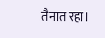तैनात रहा।